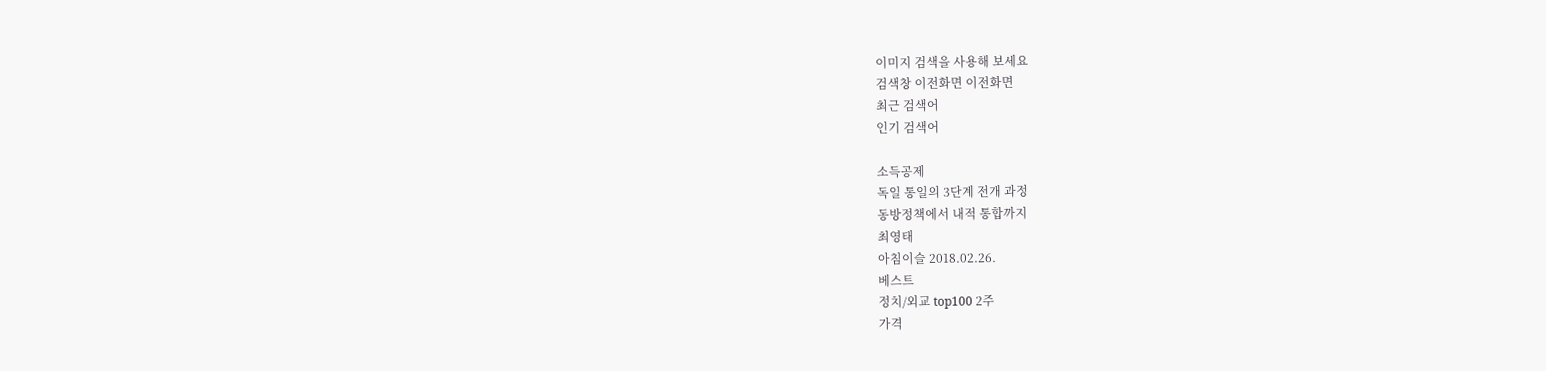이미지 검색을 사용해 보세요
검색창 이전화면 이전화면
최근 검색어
인기 검색어

소득공제
독일 통일의 3단계 전개 과정
동방정책에서 내적 통합까지
최영태
아침이슬 2018.02.26.
베스트
정치/외교 top100 2주
가격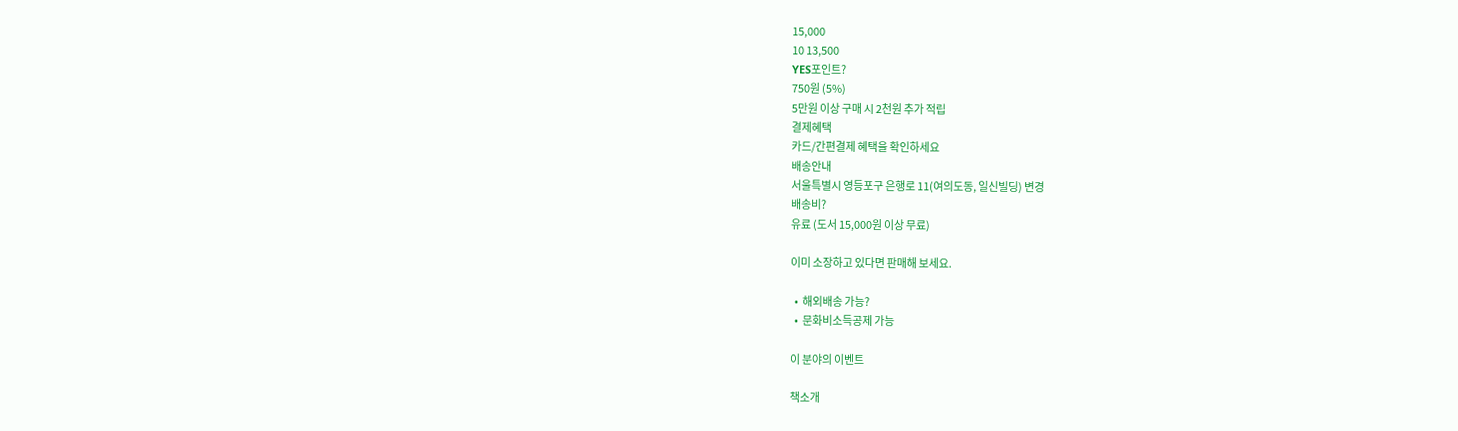15,000
10 13,500
YES포인트?
750원 (5%)
5만원 이상 구매 시 2천원 추가 적립
결제혜택
카드/간편결제 혜택을 확인하세요
배송안내
서울특별시 영등포구 은행로 11(여의도동, 일신빌딩) 변경
배송비?
유료 (도서 15,000원 이상 무료)

이미 소장하고 있다면 판매해 보세요.

  •  해외배송 가능?
  •  문화비소득공제 가능

이 분야의 이벤트

책소개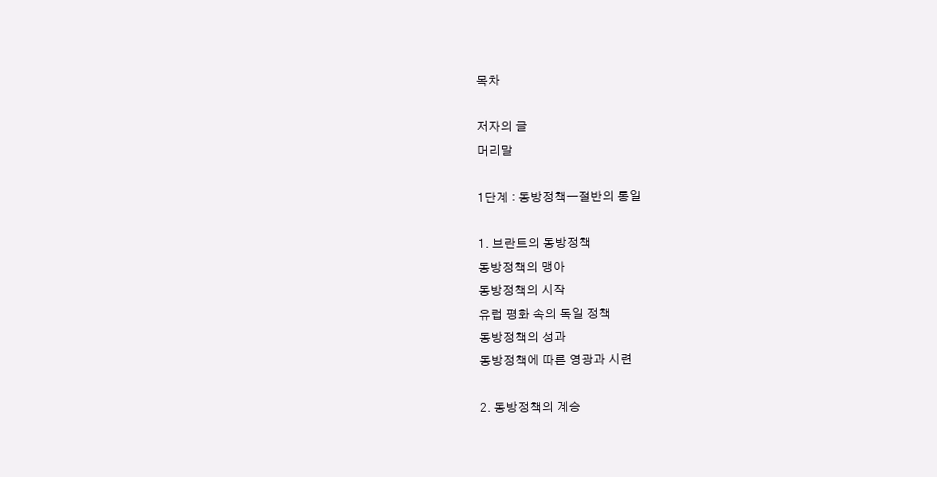목차

저자의 글
머리말

1단계 : 동방정책―절반의 통일

1. 브란트의 동방정책
동방정책의 맹아
동방정책의 시작
유럽 평화 속의 독일 정책
동방정책의 성과
동방정책에 따른 영광과 시련

2. 동방정책의 계승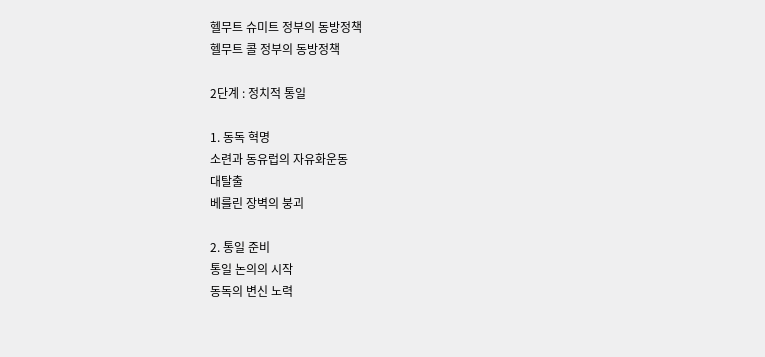헬무트 슈미트 정부의 동방정책
헬무트 콜 정부의 동방정책

2단계 : 정치적 통일

1. 동독 혁명
소련과 동유럽의 자유화운동
대탈출
베를린 장벽의 붕괴

2. 통일 준비
통일 논의의 시작
동독의 변신 노력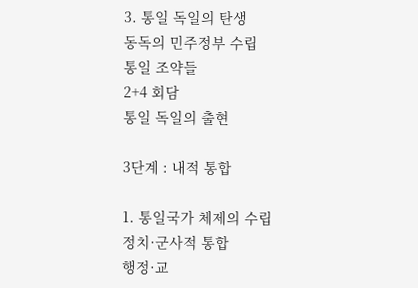3. 통일 독일의 탄생
동독의 민주정부 수립
통일 조약들
2+4 회담
통일 독일의 출현

3단계 : 내적 통합

1. 통일국가 체제의 수립
정치·군사적 통합
행정·교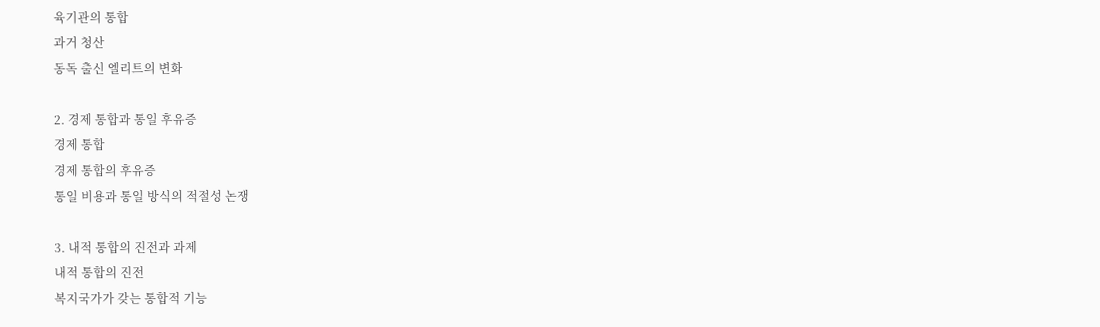육기관의 통합
과거 청산
동독 출신 엘리트의 변화

2. 경제 통합과 통일 후유증
경제 통합
경제 통합의 후유증
통일 비용과 통일 방식의 적절성 논쟁

3. 내적 통합의 진전과 과제
내적 통합의 진전
복지국가가 갖는 통합적 기능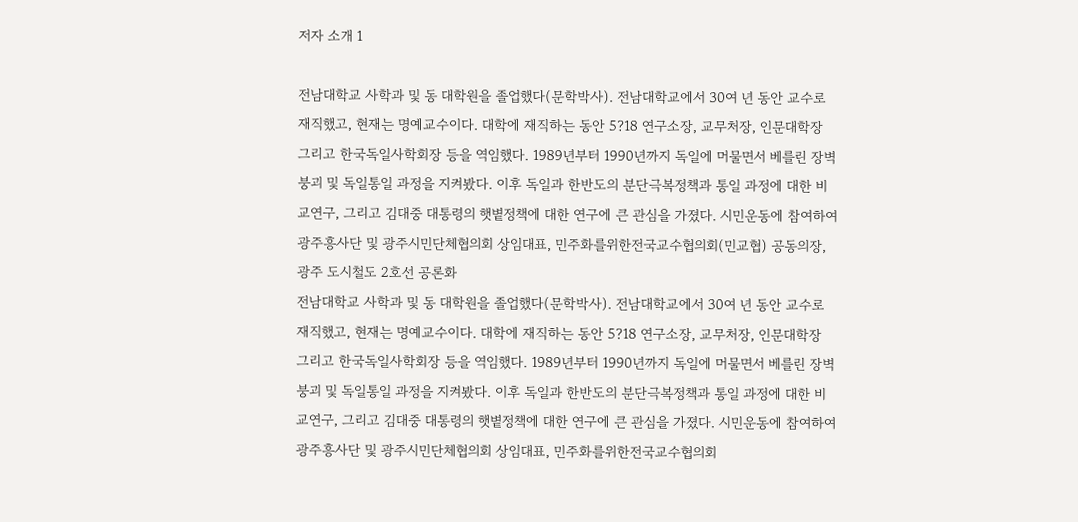저자 소개 1

전남대학교 사학과 및 동 대학원을 졸업했다(문학박사). 전남대학교에서 30여 년 동안 교수로 재직했고, 현재는 명예교수이다. 대학에 재직하는 동안 5?18 연구소장, 교무처장, 인문대학장 그리고 한국독일사학회장 등을 역임했다. 1989년부터 1990년까지 독일에 머물면서 베를린 장벽 붕괴 및 독일통일 과정을 지켜봤다. 이후 독일과 한반도의 분단극복정책과 통일 과정에 대한 비교연구, 그리고 김대중 대통령의 햇볕정책에 대한 연구에 큰 관심을 가졌다. 시민운동에 참여하여 광주흥사단 및 광주시민단체협의회 상임대표, 민주화를위한전국교수협의회(민교협) 공동의장, 광주 도시철도 2호선 공론화
전남대학교 사학과 및 동 대학원을 졸업했다(문학박사). 전남대학교에서 30여 년 동안 교수로 재직했고, 현재는 명예교수이다. 대학에 재직하는 동안 5?18 연구소장, 교무처장, 인문대학장 그리고 한국독일사학회장 등을 역임했다. 1989년부터 1990년까지 독일에 머물면서 베를린 장벽 붕괴 및 독일통일 과정을 지켜봤다. 이후 독일과 한반도의 분단극복정책과 통일 과정에 대한 비교연구, 그리고 김대중 대통령의 햇볕정책에 대한 연구에 큰 관심을 가졌다. 시민운동에 참여하여 광주흥사단 및 광주시민단체협의회 상임대표, 민주화를위한전국교수협의회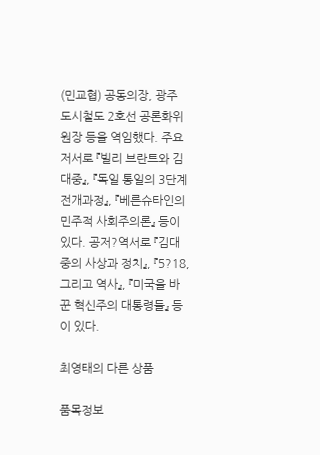(민교협) 공동의장, 광주 도시철도 2호선 공론화위원장 등을 역임했다. 주요 저서로 『빌리 브란트와 김대중』, 『독일 통일의 3단계 전개과정』, 『베른슈타인의 민주적 사회주의론』 등이 있다. 공저?역서로 『김대중의 사상과 정치』, 『5?18, 그리고 역사』, 『미국을 바꾼 혁신주의 대통령들』 등이 있다.

최영태의 다른 상품

품목정보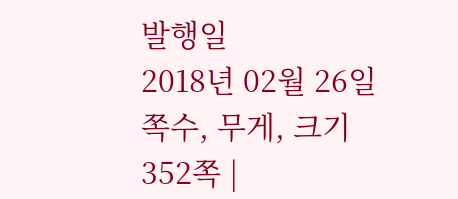발행일
2018년 02월 26일
쪽수, 무게, 크기
352쪽 |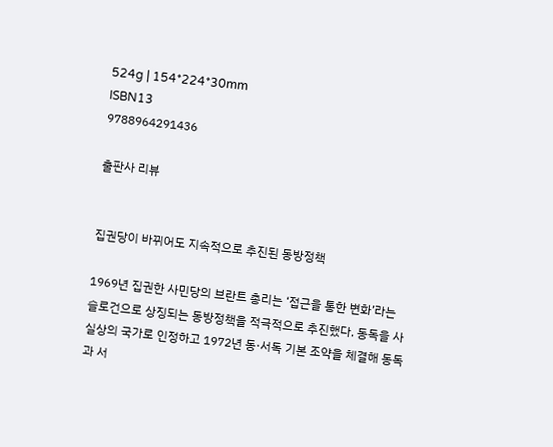524g | 154*224*30mm
ISBN13
9788964291436

출판사 리뷰


집권당이 바뀌어도 지속적으로 추진된 동방정책

1969년 집권한 사민당의 브란트 총리는 ‘접근을 통한 변화’라는 슬로건으로 상징되는 동방정책을 적극적으로 추진했다. 동독을 사실상의 국가로 인정하고 1972년 동·서독 기본 조약을 체결해 동독과 서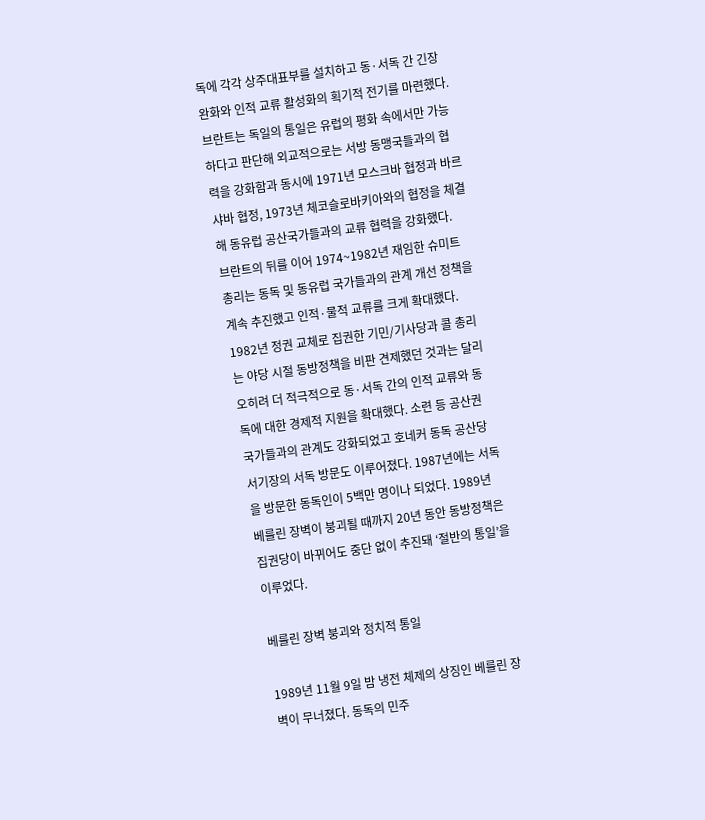독에 각각 상주대표부를 설치하고 동·서독 간 긴장 완화와 인적 교류 활성화의 획기적 전기를 마련했다. 브란트는 독일의 통일은 유럽의 평화 속에서만 가능하다고 판단해 외교적으로는 서방 동맹국들과의 협력을 강화함과 동시에 1971년 모스크바 협정과 바르샤바 협정, 1973년 체코슬로바키아와의 협정을 체결해 동유럽 공산국가들과의 교류 협력을 강화했다.
브란트의 뒤를 이어 1974~1982년 재임한 슈미트 총리는 동독 및 동유럽 국가들과의 관계 개선 정책을 계속 추진했고 인적·물적 교류를 크게 확대했다.
1982년 정권 교체로 집권한 기민/기사당과 콜 총리는 야당 시절 동방정책을 비판 견제했던 것과는 달리 오히려 더 적극적으로 동·서독 간의 인적 교류와 동독에 대한 경제적 지원을 확대했다. 소련 등 공산권 국가들과의 관계도 강화되었고 호네커 동독 공산당 서기장의 서독 방문도 이루어졌다. 1987년에는 서독을 방문한 동독인이 5백만 명이나 되었다. 1989년 베를린 장벽이 붕괴될 때까지 20년 동안 동방정책은 집권당이 바뀌어도 중단 없이 추진돼 ‘절반의 통일’을 이루었다.

베를린 장벽 붕괴와 정치적 통일

1989년 11월 9일 밤 냉전 체제의 상징인 베를린 장벽이 무너졌다. 동독의 민주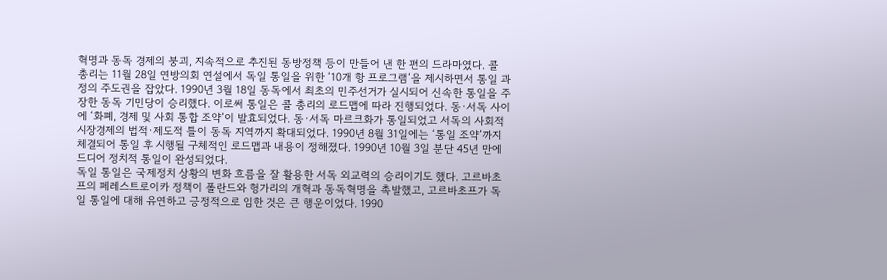혁명과 동독 경제의 붕괴, 지속적으로 추진된 동방정책 등이 만들어 낸 한 편의 드라마였다. 콜 총리는 11월 28일 연방의회 연설에서 독일 통일을 위한 ‘10개 항 프로그램’을 제시하면서 통일 과정의 주도권을 잡았다. 1990년 3월 18일 동독에서 최초의 민주선거가 실시되어 신속한 통일을 주장한 동독 기민당이 승리했다. 이로써 통일은 콜 총리의 로드맵에 따라 진행되었다. 동·서독 사이에 ‘화폐, 경제 및 사회 통합 조약’이 발효되었다. 동·서독 마르크화가 통일되었고 서독의 사회적 시장경제의 법적·제도적 틀이 동독 지역까지 확대되었다. 1990년 8월 31일에는 ‘통일 조약’까지 체결되어 통일 후 시행될 구체적인 로드맵과 내용이 정해졌다. 1990년 10월 3일 분단 45년 만에 드디어 정치적 통일이 완성되었다.
독일 통일은 국제정치 상황의 변화 흐름을 잘 활용한 서독 외교력의 승리이기도 했다. 고르바초프의 페레스트로이카 정책이 폴란드와 헝가리의 개혁과 동독혁명을 촉발했고, 고르바초프가 독일 통일에 대해 유연하고 긍정적으로 임한 것은 큰 행운이었다. 1990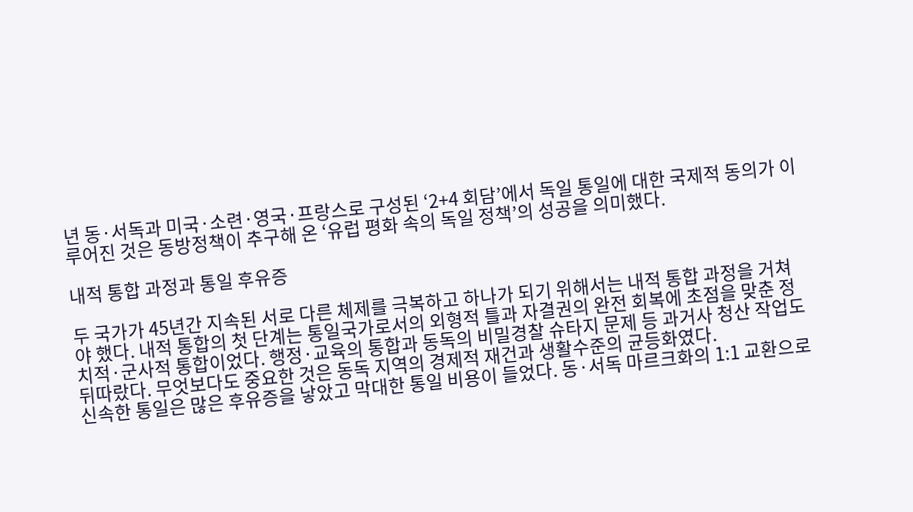년 동·서독과 미국·소련·영국·프랑스로 구성된 ‘2+4 회담’에서 독일 통일에 대한 국제적 동의가 이루어진 것은 동방정책이 추구해 온 ‘유럽 평화 속의 독일 정책’의 성공을 의미했다.

내적 통합 과정과 통일 후유증

두 국가가 45년간 지속된 서로 다른 체제를 극복하고 하나가 되기 위해서는 내적 통합 과정을 거쳐야 했다. 내적 통합의 첫 단계는 통일국가로서의 외형적 틀과 자결권의 완전 회복에 초점을 맞춘 정치적·군사적 통합이었다. 행정·교육의 통합과 동독의 비밀경찰 슈타지 문제 등 과거사 청산 작업도 뒤따랐다. 무엇보다도 중요한 것은 동독 지역의 경제적 재건과 생활수준의 균등화였다.
신속한 통일은 많은 후유증을 낳았고 막대한 통일 비용이 들었다. 동·서독 마르크화의 1:1 교환으로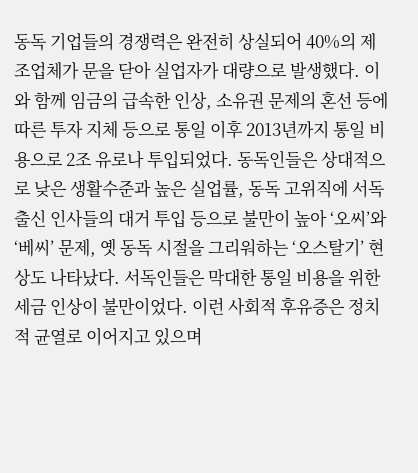동독 기업들의 경쟁력은 완전히 상실되어 40%의 제조업체가 문을 닫아 실업자가 대량으로 발생했다. 이와 함께 임금의 급속한 인상, 소유권 문제의 혼선 등에 따른 투자 지체 등으로 통일 이후 2013년까지 통일 비용으로 2조 유로나 투입되었다. 동독인들은 상대적으로 낮은 생활수준과 높은 실업률, 동독 고위직에 서독 출신 인사들의 대거 투입 등으로 불만이 높아 ‘오씨’와 ‘베씨’ 문제, 옛 동독 시절을 그리워하는 ‘오스탈기’ 현상도 나타났다. 서독인들은 막대한 통일 비용을 위한 세금 인상이 불만이었다. 이런 사회적 후유증은 정치적 균열로 이어지고 있으며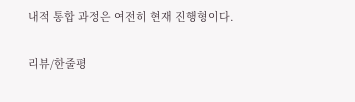내적 통합 과정은 여전히 현재 진행형이다.

리뷰/한줄평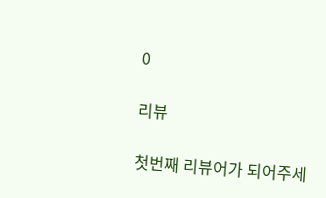0

리뷰

첫번째 리뷰어가 되어주세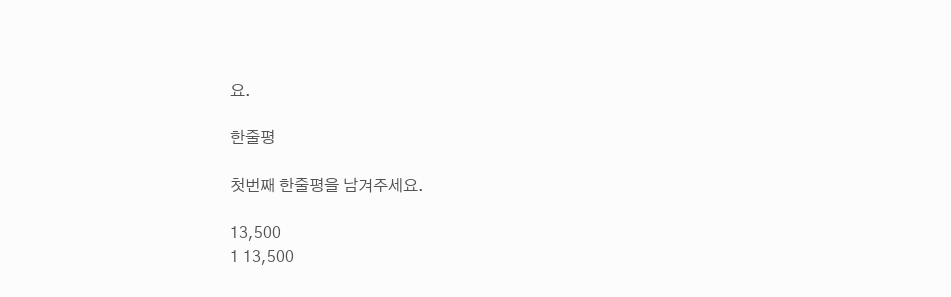요.

한줄평

첫번째 한줄평을 남겨주세요.

13,500
1 13,500